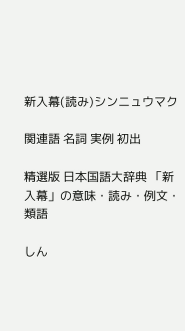新入幕(読み)シンニュウマク

関連語 名詞 実例 初出

精選版 日本国語大辞典 「新入幕」の意味・読み・例文・類語

しん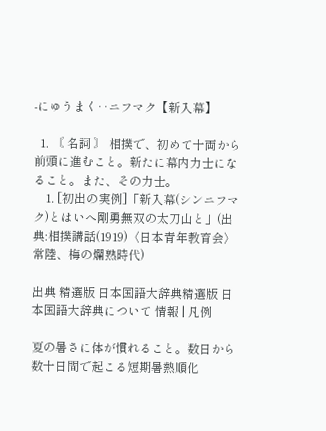‐にゅうまく‥ニフマク【新入幕】

  1. 〘 名詞 〙 相撲で、初めて十両から前頭に進むこと。新たに幕内力士になること。また、その力士。
    1. [初出の実例]「新入幕(シンニフマク)とはいへ剛勇無双の太刀山と」(出典:相撲講話(1919)〈日本青年教育会〉常陸、梅の爛熟時代)

出典 精選版 日本国語大辞典精選版 日本国語大辞典について 情報 | 凡例

夏の暑さに体が慣れること。数日から数十日間で起こる短期暑熱順化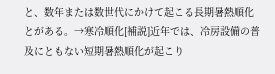と、数年または数世代にかけて起こる長期暑熱順化とがある。→寒冷順化[補説]近年では、冷房設備の普及にともない短期暑熱順化が起こり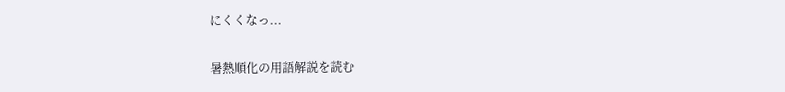にくくなっ...

暑熱順化の用語解説を読む